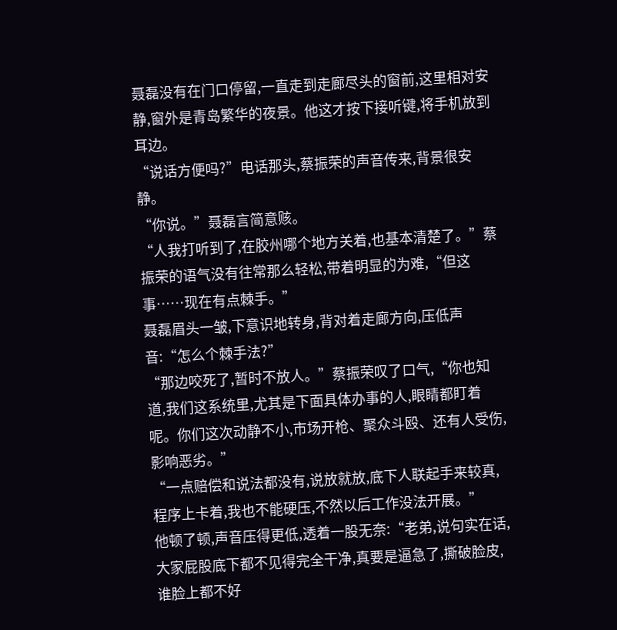聂磊没有在门口停留,一直走到走廊尽头的窗前,这里相对安静,窗外是青岛繁华的夜景。他这才按下接听键,将手机放到耳边。
“说话方便吗?”电话那头,蔡振荣的声音传来,背景很安静。
“你说。”聂磊言简意赅。
“人我打听到了,在胶州哪个地方关着,也基本清楚了。”蔡振荣的语气没有往常那么轻松,带着明显的为难,“但这事……现在有点棘手。”
聂磊眉头一皱,下意识地转身,背对着走廊方向,压低声音:“怎么个棘手法?”
“那边咬死了,暂时不放人。”蔡振荣叹了口气,“你也知道,我们这系统里,尤其是下面具体办事的人,眼睛都盯着呢。你们这次动静不小,市场开枪、聚众斗殴、还有人受伤,影响恶劣。”
“一点赔偿和说法都没有,说放就放,底下人联起手来较真,程序上卡着,我也不能硬压,不然以后工作没法开展。”
他顿了顿,声音压得更低,透着一股无奈:“老弟,说句实在话,大家屁股底下都不见得完全干净,真要是逼急了,撕破脸皮,谁脸上都不好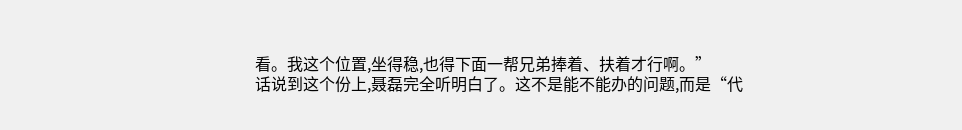看。我这个位置,坐得稳,也得下面一帮兄弟捧着、扶着才行啊。”
话说到这个份上,聂磊完全听明白了。这不是能不能办的问题,而是“代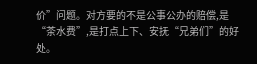价”问题。对方要的不是公事公办的赔偿,是“茶水费”,是打点上下、安抚“兄弟们”的好处。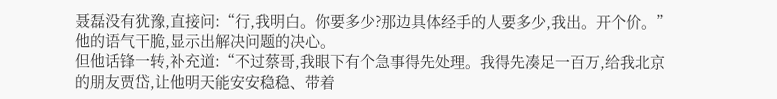聂磊没有犹豫,直接问:“行,我明白。你要多少?那边具体经手的人要多少,我出。开个价。”他的语气干脆,显示出解决问题的决心。
但他话锋一转,补充道:“不过蔡哥,我眼下有个急事得先处理。我得先凑足一百万,给我北京的朋友贾岱,让他明天能安安稳稳、带着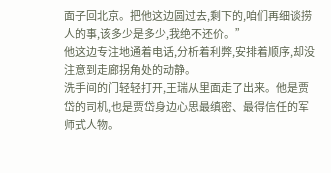面子回北京。把他这边圆过去,剩下的,咱们再细谈捞人的事,该多少是多少,我绝不还价。”
他这边专注地通着电话,分析着利弊,安排着顺序,却没注意到走廊拐角处的动静。
洗手间的门轻轻打开,王瑞从里面走了出来。他是贾岱的司机,也是贾岱身边心思最缜密、最得信任的军师式人物。